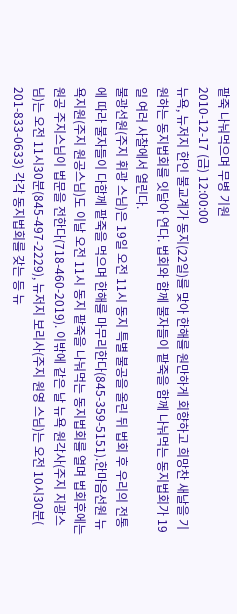팥죽 나눠먹으며 무병 기원
2010-12-17 (금) 12:00:00
뉴욕, 뉴저지 한인 불교계가 동지(22일)를 맞아 한해를 원만하게 회향하고 희망찬 새날을 기원하는 동지법회를 잇달아 연다. 법회와 함께 불자들이 팥죽을 함께 나눠먹는 동지법회가 19일 여러 사찰에서 열린다.
불광선원(주지 휘광 스님)은 19일 오전 11시 동지 특별 불공을 올린 뒤 법회 후 우리의 전통에 따라 불자들이 다함께 팥죽을 먹으며 한해를 마무리한다(845-359-5151).한마음선원 뉴욕지원(주지 원공스님)도 이날 오전 11시 동지 팥죽을 나눠먹는 동지법회를 열며 법회후에는 원공 주지스님이 법문을 전한다(718-460-2019). 이밖에 같은 날 뉴욕 원각사(주지 지광스님)는 오전 11시30분(845-497-2229), 뉴저지 보리사(주지 원영 스님)는 오전 10시30분(
201-833-0633) 각각 동지법회를 갖는 등 뉴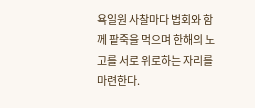욕일원 사찰마다 법회와 함께 팥죽을 먹으며 한해의 노고를 서로 위로하는 자리를 마련한다.